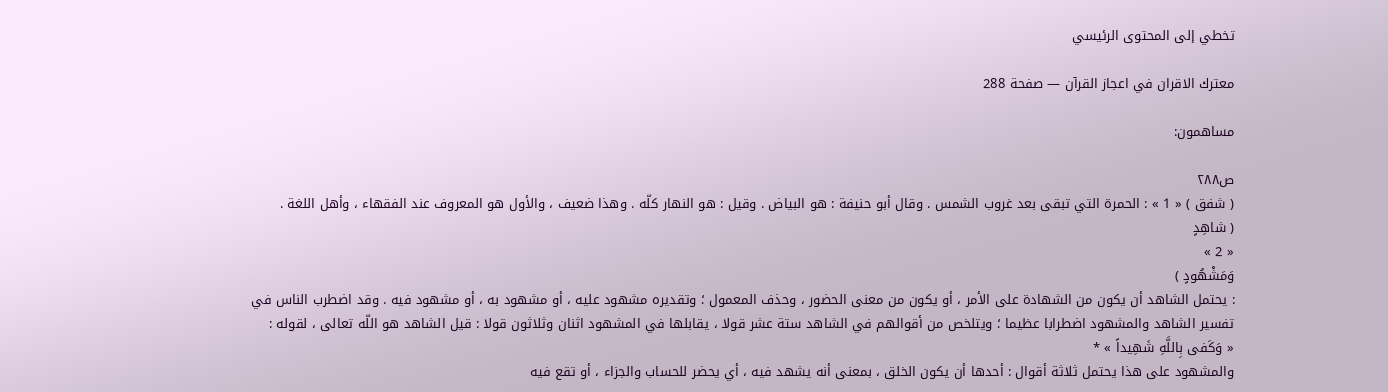تخطي إلى المحتوى الرئيسي

معترك الاقران في اعجاز القرآن — صفحة 288

مساهمون:

ص٢٨٨
( شفق ) « 1 » : الحمرة التي تبقى بعد غروب الشمس . وقال أبو حنيفة : هو البياض . وقيل : هو النهار كلّه . وهذا ضعيف ، والأول هو المعروف عند الفقهاء ، وأهل اللغة .
( شاهِدٍ
« 2 »
وَمَشْهُودٍ )
: يحتمل الشاهد أن يكون من الشهادة على الأمر ، أو يكون من معنى الحضور ، وحذف المعمول ؛ وتقديره مشهود عليه ، أو مشهود به ، أو مشهود فيه . وقد اضطرب الناس في تفسير الشاهد والمشهود اضطرابا عظيما ؛ ويتلخص من أقوالهم في الشاهد ستة عشر قولا ، يقابلها في المشهود اثنان وثلاثون قولا : قيل الشاهد هو اللّه تعالى ، لقوله :
« وَكَفى بِاللَّهِ شَهِيداً » *
والمشهود على هذا يحتمل ثلاثة أقوال : أحدها أن يكون الخلق ، بمعنى أنه يشهد فيه ، أي يحضر للحساب والجزاء ، أو تقع فيه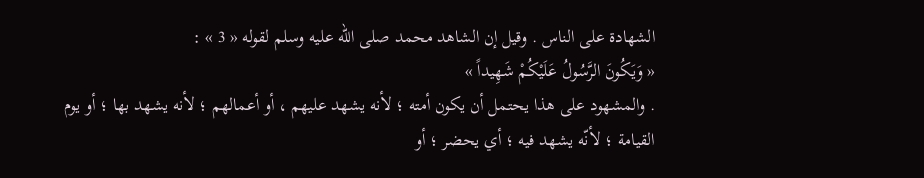الشهادة على الناس . وقيل إن الشاهد محمد صلى اللّه عليه وسلم لقوله « 3 » :
« وَيَكُونَ الرَّسُولُ عَلَيْكُمْ شَهِيداً »
. والمشهود على هذا يحتمل أن يكون أمته ؛ لأنه يشهد عليهم ، أو أعمالهم ؛ لأنه يشهد بها ؛ أو يوم القيامة ؛ لأنّه يشهد فيه ؛ أي يحضر ؛ أو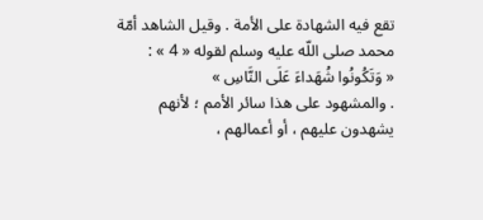تقع فيه الشهادة على الأمة . وقيل الشاهد أمّة محمد صلى اللّه عليه وسلم لقوله « 4 » :
« وَتَكُونُوا شُهَداءَ عَلَى النَّاسِ »
. والمشهود على هذا سائر الأمم ؛ لأنهم يشهدون عليهم ، أو أعمالهم ،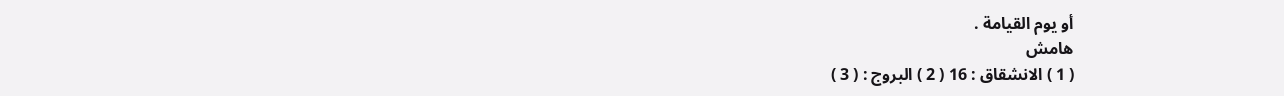أو يوم القيامة .
هامش
( 1 ) الانشقاق : 16 ( 2 ) البروج : ( 3 )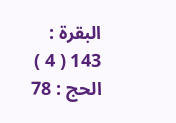البقرة : 143 ( 4 ) الحج : 78